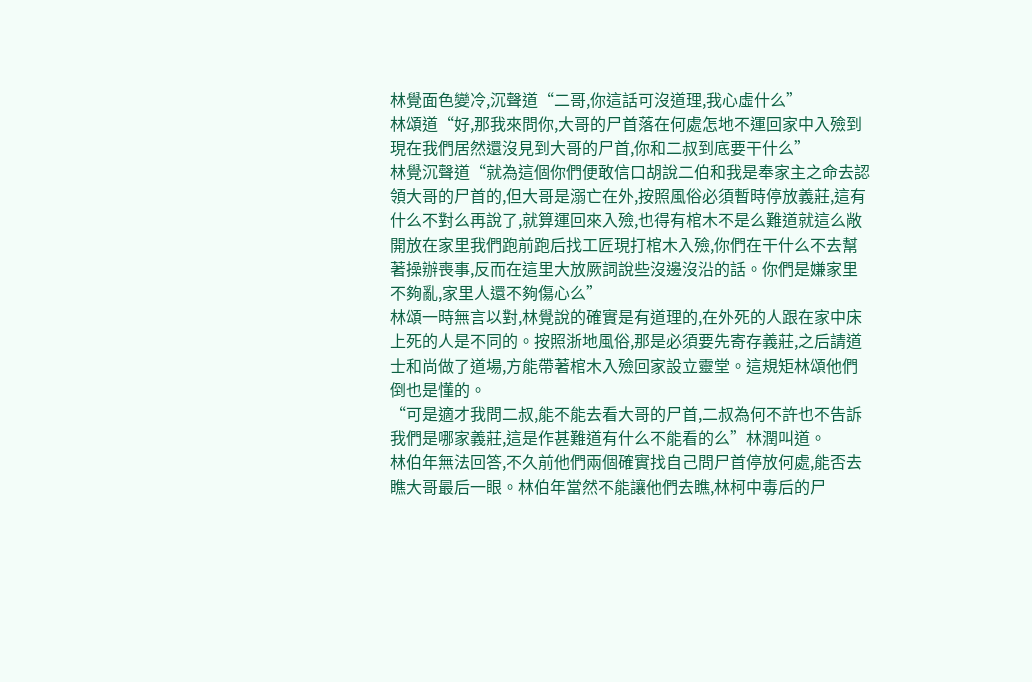林覺面色變冷,沉聲道“二哥,你這話可沒道理,我心虛什么”
林頌道“好,那我來問你,大哥的尸首落在何處怎地不運回家中入殮到現在我們居然還沒見到大哥的尸首,你和二叔到底要干什么”
林覺沉聲道“就為這個你們便敢信口胡說二伯和我是奉家主之命去認領大哥的尸首的,但大哥是溺亡在外,按照風俗必須暫時停放義莊,這有什么不對么再說了,就算運回來入殮,也得有棺木不是么難道就這么敞開放在家里我們跑前跑后找工匠現打棺木入殮,你們在干什么不去幫著操辦喪事,反而在這里大放厥詞說些沒邊沒沿的話。你們是嫌家里不夠亂,家里人還不夠傷心么”
林頌一時無言以對,林覺說的確實是有道理的,在外死的人跟在家中床上死的人是不同的。按照浙地風俗,那是必須要先寄存義莊,之后請道士和尚做了道場,方能帶著棺木入殮回家設立靈堂。這規矩林頌他們倒也是懂的。
“可是適才我問二叔,能不能去看大哥的尸首,二叔為何不許也不告訴我們是哪家義莊,這是作甚難道有什么不能看的么”林潤叫道。
林伯年無法回答,不久前他們兩個確實找自己問尸首停放何處,能否去瞧大哥最后一眼。林伯年當然不能讓他們去瞧,林柯中毒后的尸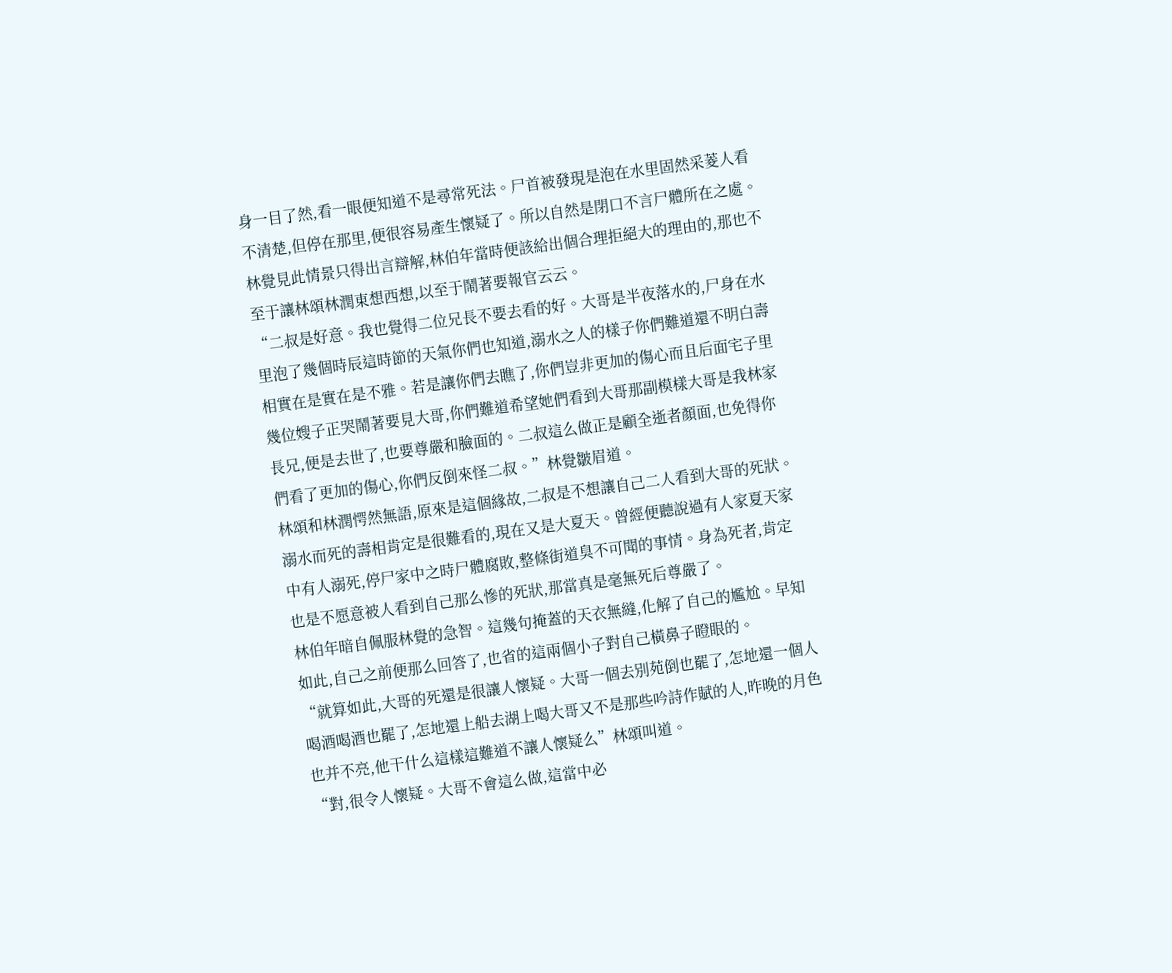身一目了然,看一眼便知道不是尋常死法。尸首被發現是泡在水里固然采菱人看不清楚,但停在那里,便很容易產生懷疑了。所以自然是閉口不言尸體所在之處。
林覺見此情景只得出言辯解,林伯年當時便該給出個合理拒絕大的理由的,那也不至于讓林頌林潤東想西想,以至于鬧著要報官云云。
“二叔是好意。我也覺得二位兄長不要去看的好。大哥是半夜落水的,尸身在水里泡了幾個時辰這時節的天氣你們也知道,溺水之人的樣子你們難道還不明白壽相實在是實在是不雅。若是讓你們去瞧了,你們豈非更加的傷心而且后面宅子里幾位嫂子正哭鬧著要見大哥,你們難道希望她們看到大哥那副模樣大哥是我林家長兄,便是去世了,也要尊嚴和臉面的。二叔這么做正是顧全逝者顏面,也免得你們看了更加的傷心,你們反倒來怪二叔。”林覺皺眉道。
林頌和林潤愕然無語,原來是這個緣故,二叔是不想讓自己二人看到大哥的死狀。溺水而死的壽相肯定是很難看的,現在又是大夏天。曾經便聽說過有人家夏天家中有人溺死,停尸家中之時尸體腐敗,整條街道臭不可聞的事情。身為死者,肯定也是不愿意被人看到自己那么慘的死狀,那當真是毫無死后尊嚴了。
林伯年暗自佩服林覺的急智。這幾句掩蓋的天衣無縫,化解了自己的尷尬。早知如此,自己之前便那么回答了,也省的這兩個小子對自己橫鼻子瞪眼的。
“就算如此,大哥的死還是很讓人懷疑。大哥一個去別苑倒也罷了,怎地還一個人喝酒喝酒也罷了,怎地還上船去湖上喝大哥又不是那些吟詩作賦的人,昨晚的月色也并不亮,他干什么這樣這難道不讓人懷疑么”林頌叫道。
“對,很令人懷疑。大哥不會這么做,這當中必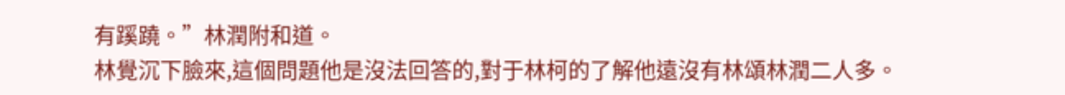有蹊蹺。”林潤附和道。
林覺沉下臉來,這個問題他是沒法回答的,對于林柯的了解他遠沒有林頌林潤二人多。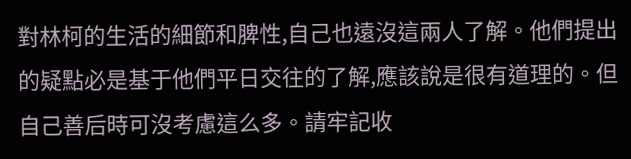對林柯的生活的細節和脾性,自己也遠沒這兩人了解。他們提出的疑點必是基于他們平日交往的了解,應該說是很有道理的。但自己善后時可沒考慮這么多。請牢記收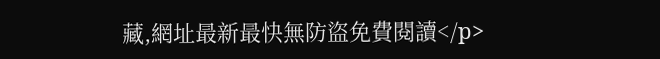藏,網址最新最快無防盜免費閱讀</p>